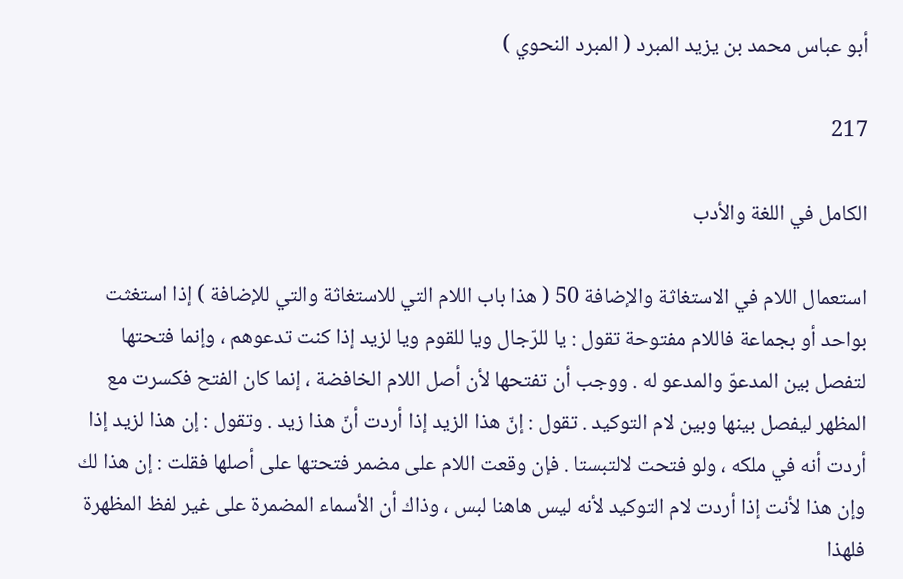أبو عباس محمد بن يزيد المبرد ( المبرد النحوي )

217

الكامل في اللغة والأدب

استعمال اللام في الاستغاثة والإضافة 50 ( هذا باب اللام التي للاستغاثة والتي للإضافة ) إذا استغثت بواحد أو بجماعة فاللام مفتوحة تقول : يا للرّجال ويا للقوم ويا لزيد إذا كنت تدعوهم ، وإنما فتحتها لتفصل بين المدعوّ والمدعو له . ووجب أن تفتحها لأن أصل اللام الخافضة ، إنما كان الفتح فكسرت مع المظهر ليفصل بينها وبين لام التوكيد . تقول : إنّ هذا الزيد إذا أردت أنّ هذا زيد . وتقول : إن هذا لزيد إذا أردت أنه في ملكه ، ولو فتحت لالتبستا . فإن وقعت اللام على مضمر فتحتها على أصلها فقلت : إن هذا لك وإن هذا لأنت إذا أردت لام التوكيد لأنه ليس هاهنا لبس ، وذاك أن الأسماء المضمرة على غير لفظ المظهرة فلهذا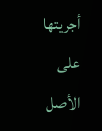أجريتها على الأصل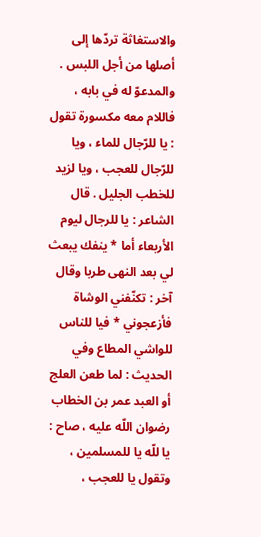والاستغاثة تردّها إلى أصلها من أجل اللبس . والمدعوّ له في بابه ، فاللام معه مكسورة تقول : يا للرّجال للماء ، ويا للرّجال للعجب ، ويا لزيد للخطب الجليل . قال الشاعر : يا للرجال ليوم الأربعاء أما * ينفك يبعث لي بعد النهى طربا وقال آخر : تكنّفني الوشاة فأزعجوني * فيا للناس للواشي المطاع وفي الحديث : لما طعن العلج أو العبد عمر بن الخطاب رضوان اللّه عليه ، صاح : يا للّه يا للمسلمين ، وتقول يا للعجب ،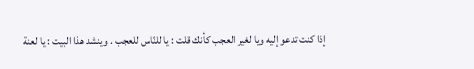إذا كنت تدعو إليه ويا لغير العجب كأنك قلت : يا للنّاس للعجب . وينشد هذا البيت : يا لعنة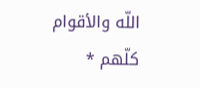اللّه والأقوام كلّهم *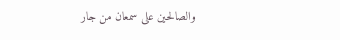والصالحين على سمعان من جار